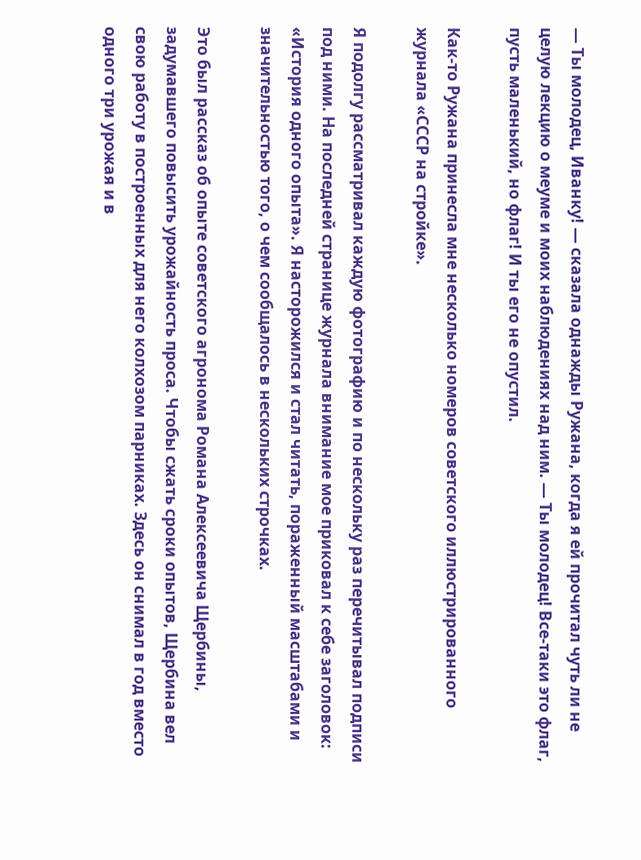— Ты молодец, Иванку! — сказала однажды Ружана, когда я ей прочитал чуть ли не целую лекцию о меуме и моих наблюдениях над ним. — Ты молодец! Все-таки это флаг, пусть маленький, но флаг! И ты его не опустил.

Как-то Ружана принесла мне несколько номеров советского иллюстрированного журнала «СССР на стройке».

Я подолгу рассматривал каждую фотографию и по нескольку раз перечитывал подписи под ними. На последней странице журнала внимание мое приковал к себе заголовок: «История одного опыта». Я насторожился и стал читать, пораженный масштабами и значительностью того, о чем сообщалось в нескольких строчках.

Это был рассказ об опыте советского агронома Романа Алексеевича Щербины, задумавшего повысить урожайность проса. Чтобы сжать сроки опытов, Щербина вел свою работу в построенных для него колхозом парниках. Здесь он снимал в год вместо одного три урожая и в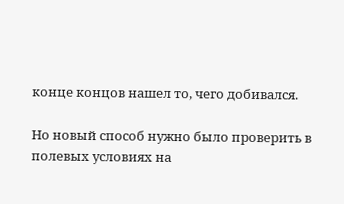конце концов нашел то, чего добивался.

Но новый способ нужно было проверить в полевых условиях на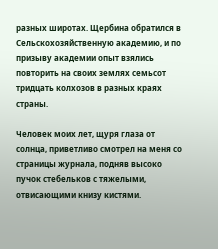разных широтах. Щербина обратился в Сельскохозяйственную академию, и по призыву академии опыт взялись повторить на своих землях семьсот тридцать колхозов в разных краях страны.

Человек моих лет, щуря глаза от солнца, приветливо смотрел на меня со страницы журнала, подняв высоко пучок стебельков с тяжелыми, отвисающими книзу кистями.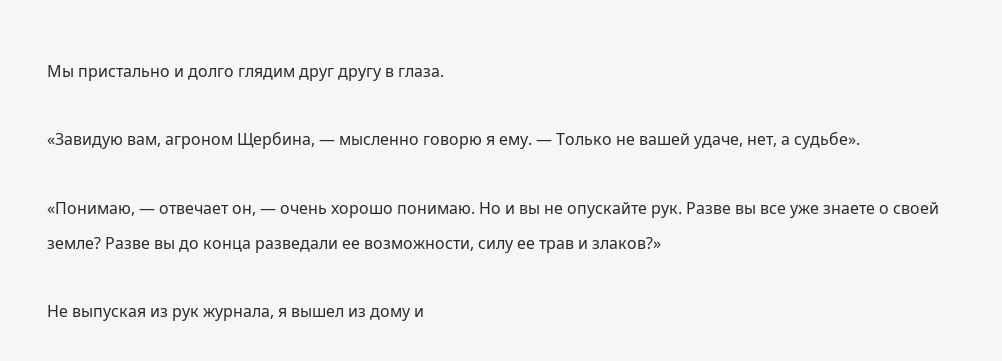Мы пристально и долго глядим друг другу в глаза.

«Завидую вам, агроном Щербина, — мысленно говорю я ему. — Только не вашей удаче, нет, а судьбе».

«Понимаю, — отвечает он, — очень хорошо понимаю. Но и вы не опускайте рук. Разве вы все уже знаете о своей земле? Разве вы до конца разведали ее возможности, силу ее трав и злаков?»

Не выпуская из рук журнала, я вышел из дому и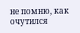не помню, как очутился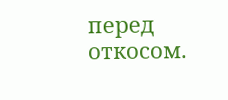перед откосом.